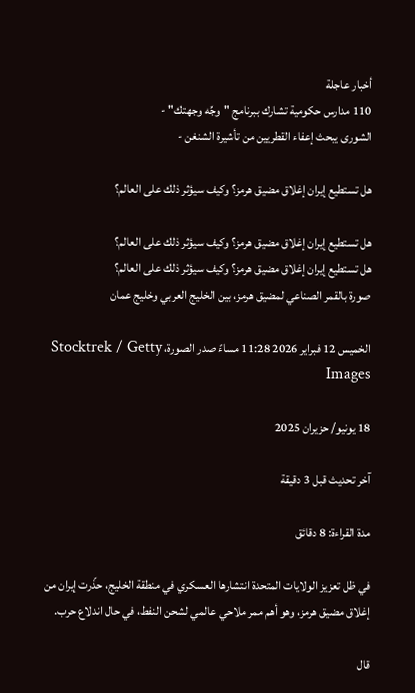أخبار عاجلة
110 مدارس حكومية تشارك ببرنامج "وجِّه وجهتك" -
الشورى يبحث إعفاء القطريين من تأشيرة الشنغن -

هل تستطيع إيران إغلاق مضيق هرمز؟ وكيف سيؤثر ذلك على العالم؟

هل تستطيع إيران إغلاق مضيق هرمز؟ وكيف سيؤثر ذلك على العالم؟
هل تستطيع إيران إغلاق مضيق هرمز؟ وكيف سيؤثر ذلك على العالم؟
صورة بالقمر الصناعي لمضيق هرمز، بين الخليج العربي وخليج عمان

الخميس 12 فبراير 2026 11:28 مساءً صدر الصورة، Stocktrek / Getty Images

18 يونيو/ حزيران 2025

آخر تحديث قبل 3 دقيقة

مدة القراءة: 8 دقائق

في ظل تعزيز الولايات المتحدة انتشارها العسكري في منطقة الخليج، حذّرت إيران من إغلاق مضيق هرمز، وهو أهم ممر ملاحي عالمي لشحن النفط، في حال اندلاع حرب.

قال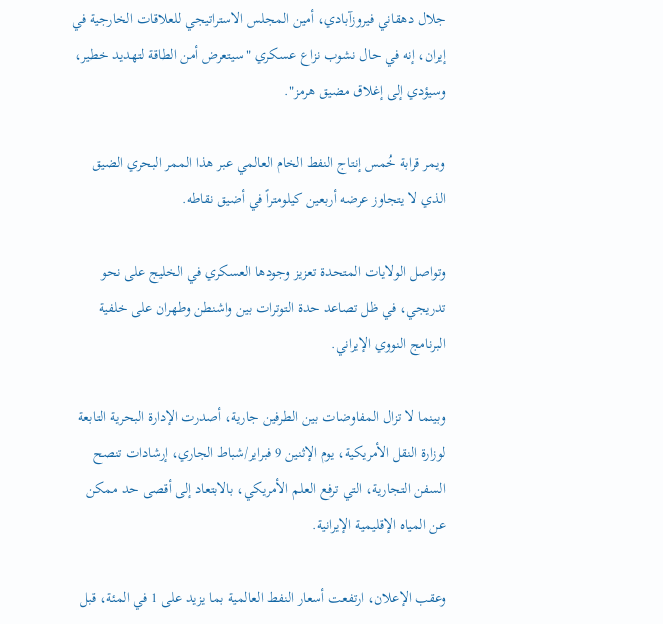جلال دهقاني فيروزآبادي، أمين المجلس الاستراتيجي للعلاقات الخارجية في إيران، إنه في حال نشوب نزاع عسكري "سيتعرض أمن الطاقة لتهديد خطير، وسيؤدي إلى إغلاق مضيق هرمز".

ويمر قرابة خُمس إنتاج النفط الخام العالمي عبر هذا الممر البحري الضيق الذي لا يتجاوز عرضه أربعين كيلومتراً في أضيق نقاطه.

وتواصل الولايات المتحدة تعزيز وجودها العسكري في الخليج على نحو تدريجي، في ظل تصاعد حدة التوترات بين واشنطن وطهران على خلفية البرنامج النووي الإيراني.

وبينما لا تزال المفاوضات بين الطرفين جارية، أصدرت الإدارة البحرية التابعة لوزارة النقل الأمريكية، يوم الإثنين 9 فبراير/شباط الجاري، إرشادات تنصح السفن التجارية، التي ترفع العلم الأمريكي، بالابتعاد إلى أقصى حد ممكن عن المياه الإقليمية الإيرانية.

وعقب الإعلان، ارتفعت أسعار النفط العالمية بما يزيد على 1 في المئة، قبل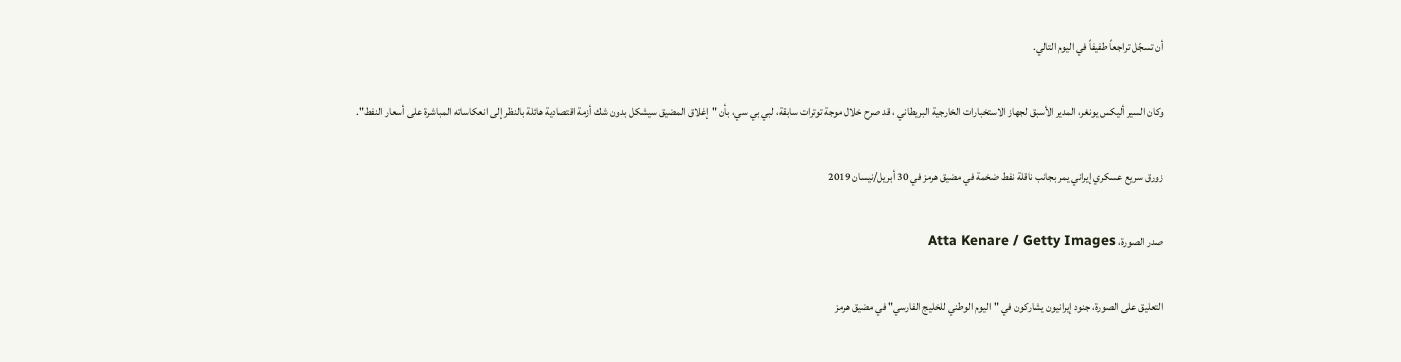أن تسجّل تراجعاً طفيفاً في اليوم التالي.

وكان السير أليكس يونغر، المدير الأسبق لجهاز الاستخبارات الخارجية البريطاني ، قد صرح خلال موجة توترات سابقة، لبي بي سي، بأن "إغلاق المضيق سيشكل بدون شك أزمة اقتصادية هائلة بالنظر إلى انعكاساته المباشرة على أسعار النفط".

زورق سريع عسكري إيراني يمر بجانب ناقلة نفط ضخمة في مضيق هرمز في 30 أبريل/نيسان 2019

صدر الصورة، Atta Kenare / Getty Images

التعليق على الصورة، جنود إيرانيون يشاركون في "اليوم الوطني للخليج الفارسي" في مضيق هرمز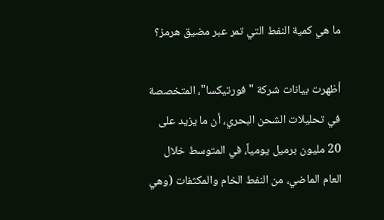ما هي كمية النفط التي تمر عبر مضيق هرمز؟

أظهرت بيانات شركة "فورتيكسا"، المتخصصة في تحليلات الشحن البحري، أن ما يزيد على 20 مليون برميل يومياً، في المتوسط خلال العام الماضي، من النفط الخام والمكثفات (وهي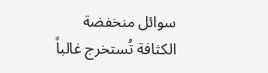سوائل منخفضة الكثافة تُستخرج غالباً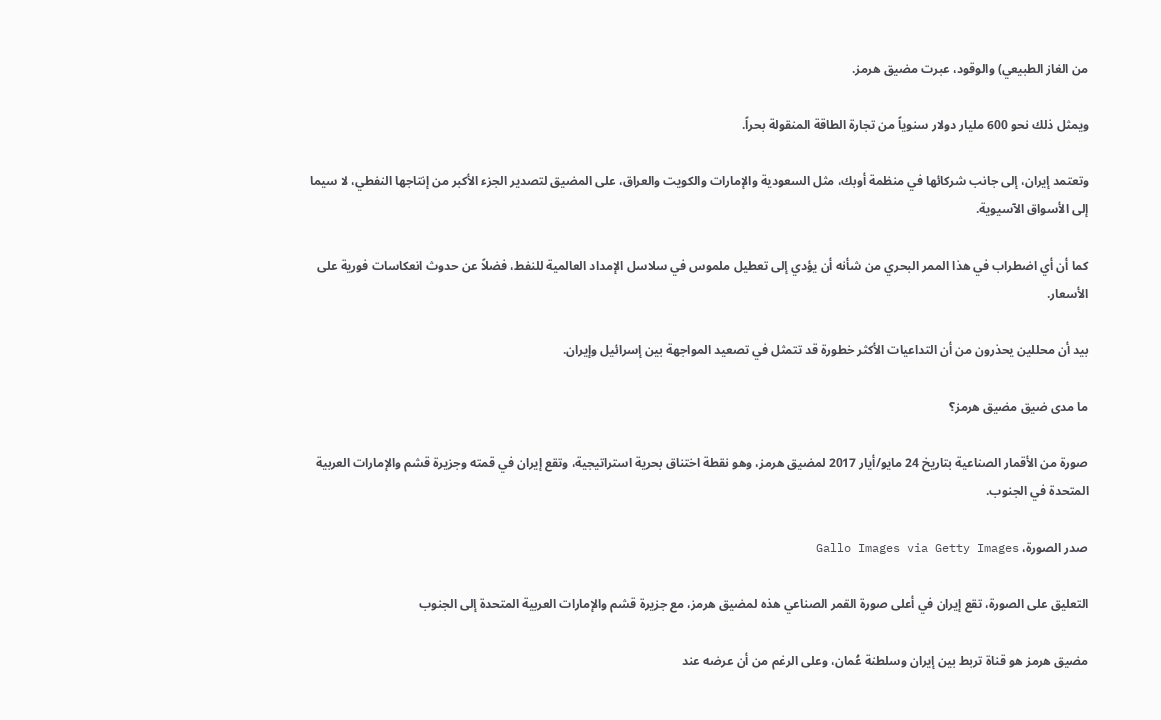من الغاز الطبيعي) والوقود، عبرت مضيق هرمز.

ويمثل ذلك نحو 600 مليار دولار سنوياً من تجارة الطاقة المنقولة بحراً.

وتعتمد إيران، إلى جانب شركائها في منظمة أوبك، مثل السعودية والإمارات والكويت والعراق، على المضيق لتصدير الجزء الأكبر من إنتاجها النفطي، لا سيما إلى الأسواق الآسيوية.

كما أن أي اضطراب في هذا الممر البحري من شأنه أن يؤدي إلى تعطيل ملموس في سلاسل الإمداد العالمية للنفط، فضلاً عن حدوث انعكاسات فورية على الأسعار.

بيد أن محللين يحذرون من أن التداعيات الأكثر خطورة قد تتمثل في تصعيد المواجهة بين إسرائيل وإيران.

ما مدى ضيق مضيق هرمز؟

صورة من الأقمار الصناعية بتاريخ 24 مايو/أيار 2017 لمضيق هرمز، وهو نقطة اختناق بحرية استراتيجية، وتقع إيران في قمته وجزيرة قشم والإمارات العربية المتحدة في الجنوب.

صدر الصورة، Gallo Images via Getty Images

التعليق على الصورة، تقع إيران في أعلى صورة القمر الصناعي هذه لمضيق هرمز، مع جزيرة قشم والإمارات العربية المتحدة إلى الجنوب

مضيق هرمز هو قناة تربط بين إيران وسلطنة عُمان، وعلى الرغم من أن عرضه عند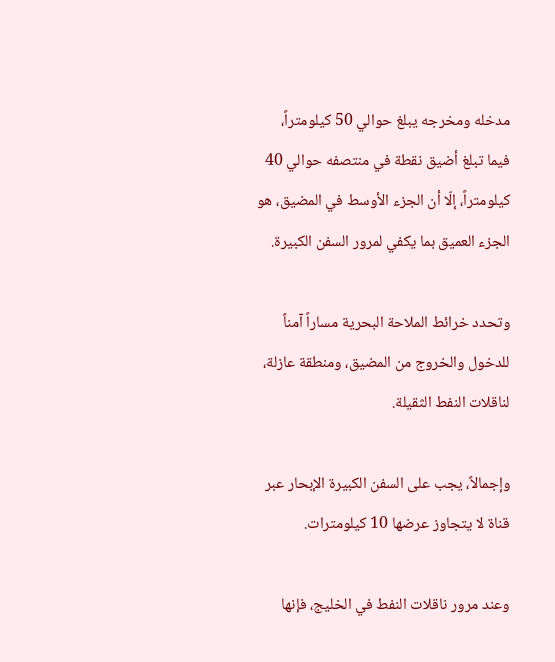مدخله ومخرجه يبلغ حوالي 50 كيلومتراً، فيما تبلغ أضيق نقطة في منتصفه حوالي 40 كيلومتراً، إلّا أن الجزء الأوسط في المضيق، هو الجزء العميق بما يكفي لمرور السفن الكبيرة.

وتحدد خرائط الملاحة البحرية مساراً آمناً للدخول والخروج من المضيق، ومنطقة عازلة، لناقلات النفط الثقيلة.

وإجمالاً، يجب على السفن الكبيرة الإبحار عبر قناة لا يتجاوز عرضها 10 كيلومترات.

وعند مرور ناقلات النفط في الخليج، فإنها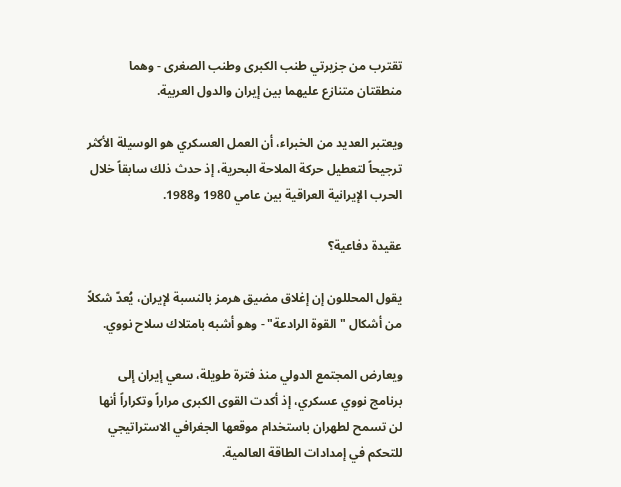تقترب من جزيرتي طنب الكبرى وطنب الصغرى - وهما منطقتان متنازع عليهما بين إيران والدول العربية.

ويعتبر العديد من الخبراء، أن العمل العسكري هو الوسيلة الأكثر ترجيحاً لتعطيل حركة الملاحة البحرية، إذ حدث ذلك سابقاً خلال الحرب الإيرانية العراقية بين عامي 1980 و1988.

عقيدة دفاعية؟

يقول المحللون إن إغلاق مضيق هرمز بالنسبة لإيران، يُعدّ شكلاً من أشكال "القوة الرادعة" - وهو أشبه بامتلاك سلاح نووي.

ويعارض المجتمع الدولي منذ فترة طويلة، سعي إيران إلى برنامج نووي عسكري، إذ أكدت القوى الكبرى مراراً وتكراراً أنها لن تسمح لطهران باستخدام موقعها الجغرافي الاستراتيجي للتحكم في إمدادات الطاقة العالمية.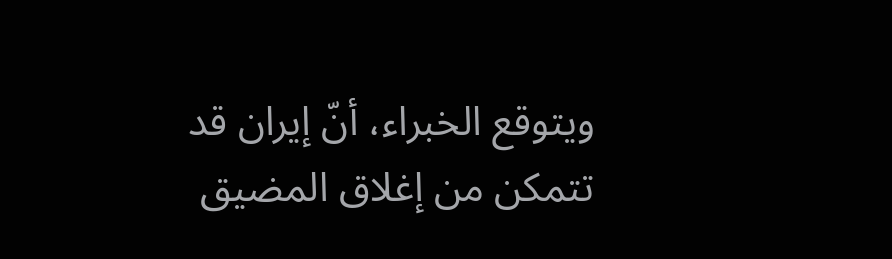ويتوقع الخبراء، أنّ إيران قد تتمكن من إغلاق المضيق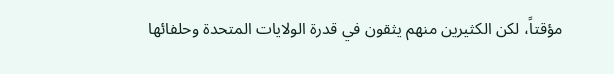مؤقتاً، لكن الكثيرين منهم يثقون في قدرة الولايات المتحدة وحلفائها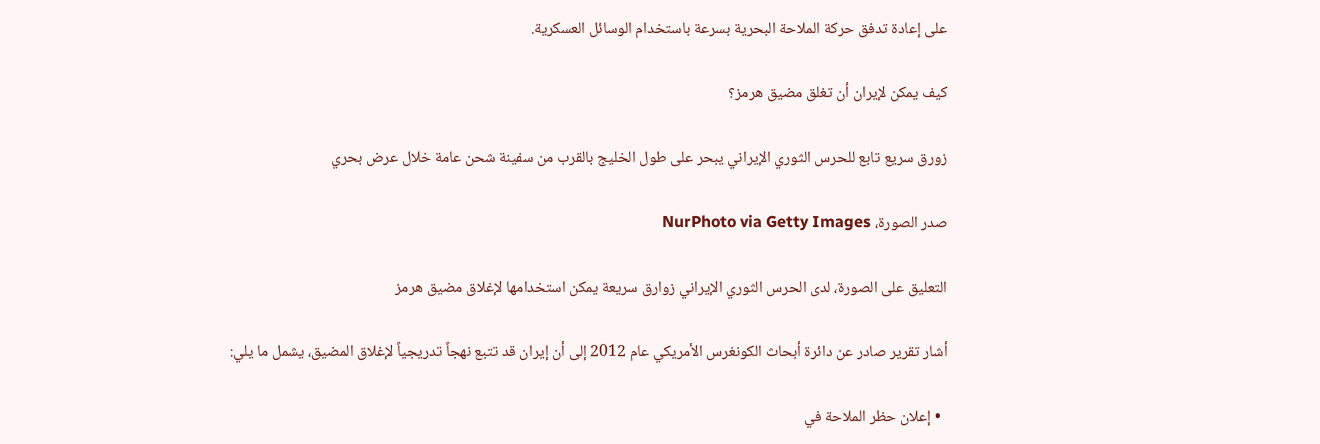على إعادة تدفق حركة الملاحة البحرية بسرعة باستخدام الوسائل العسكرية.

كيف يمكن لإيران أن تغلق مضيق هرمز؟

زورق سريع تابع للحرس الثوري الإيراني يبحر على طول الخليج بالقرب من سفينة شحن عامة خلال عرض بحري

صدر الصورة، NurPhoto via Getty Images

التعليق على الصورة، لدى الحرس الثوري الإيراني زوارق سريعة يمكن استخدامها لإغلاق مضيق هرمز

أشار تقرير صادر عن دائرة أبحاث الكونغرس الأمريكي عام 2012 إلى أن إيران قد تتبع نهجاً تدريجياً لإغلاق المضيق، يشمل ما يلي:

  • إعلان حظر الملاحة في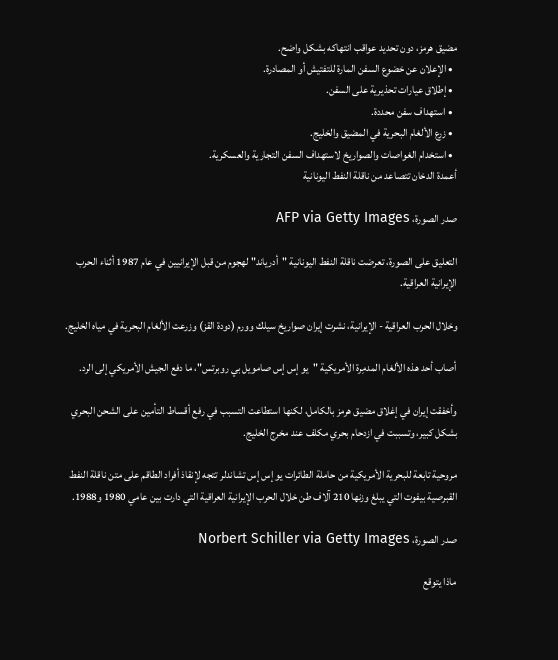مضيق هرمز، دون تحديد عواقب انتهاكه بشكل واضح.
  • الإعلان عن خضوع السفن المارة للتفتيش أو المصادرة.
  • إطلاق عيارات تحذيرية على السفن.
  • استهداف سفن محددة.
  • زرع الألغام البحرية في المضيق والخليج.
  • استخدام الغواصات والصواريخ لاستهداف السفن التجارية والعسكرية.
أعمدة الدخان تتصاعد من ناقلة النفط اليونانية

صدر الصورة، AFP via Getty Images

التعليق على الصورة، تعرضت ناقلة النفط اليونانية "أدرياند" لهجوم من قبل الإيرانيين في عام 1987 أثناء الحرب الإيرانية العراقية.

وخلال الحرب العراقية - الإيرانية، نشرت إيران صواريخ سيلك وورم (دودة القز) وزرعت الألغام البحرية في مياه الخليج.

أصاب أحد هذه الألغام المدمِرة الأمريكية "يو إس إس صامويل بي روبرتس"، ما دفع الجيش الأمريكي إلى الرد.

وأخفقت إيران في إغلاق مضيق هرمز بالكامل، لكنها استطاعت التسبب في رفع أقساط التأمين على الشحن البحري بشكل كبير، وتسببت في ازدحام بحري مكلف عند مخرج الخليج.

مروحية تابعة للبحرية الأمريكية من حاملة الطائرات يو إس إس تشاندلر تتجه لإنقاذ أفراد الطاقم على متن ناقلة النفط القبرصية بيفوت التي يبلغ وزنها 210 آلاف طن خلال الحرب الإيرانية العراقية التي دارت بين عامي 1980 و1988.

صدر الصورة، Norbert Schiller via Getty Images

ماذا يتوقع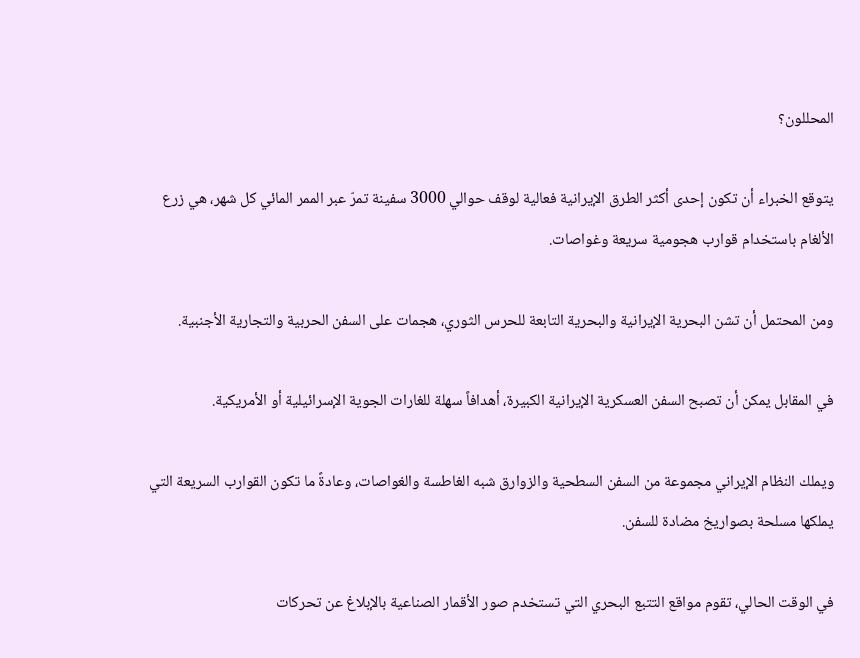المحللون؟

يتوقع الخبراء أن تكون إحدى أكثر الطرق الإيرانية فعالية لوقف حوالي 3000 سفينة تمرّ عبر الممر المائي كل شهر، هي زرع الألغام باستخدام قوارب هجومية سريعة وغواصات.

ومن المحتمل أن تشن البحرية الإيرانية والبحرية التابعة للحرس الثوري، هجمات على السفن الحربية والتجارية الأجنبية.

في المقابل يمكن أن تصبح السفن العسكرية الإيرانية الكبيرة، أهدافاً سهلة للغارات الجوية الإسرائيلية أو الأمريكية.

ويملك النظام الإيراني مجموعة من السفن السطحية والزوارق شبه الغاطسة والغواصات، وعادةً ما تكون القوارب السريعة التي يملكها مسلحة بصواريخ مضادة للسفن.

في الوقت الحالي، تقوم مواقع التتبع البحري التي تستخدم صور الأقمار الصناعية بالإبلاغ عن تحركات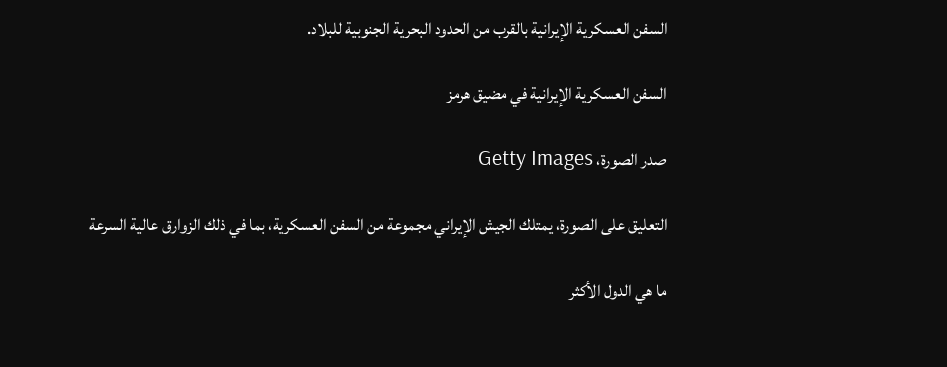السفن العسكرية الإيرانية بالقرب من الحدود البحرية الجنوبية للبلاد.

السفن العسكرية الإيرانية في مضيق هرمز

صدر الصورة، Getty Images

التعليق على الصورة، يمتلك الجيش الإيراني مجموعة من السفن العسكرية، بما في ذلك الزوارق عالية السرعة

ما هي الدول الأكثر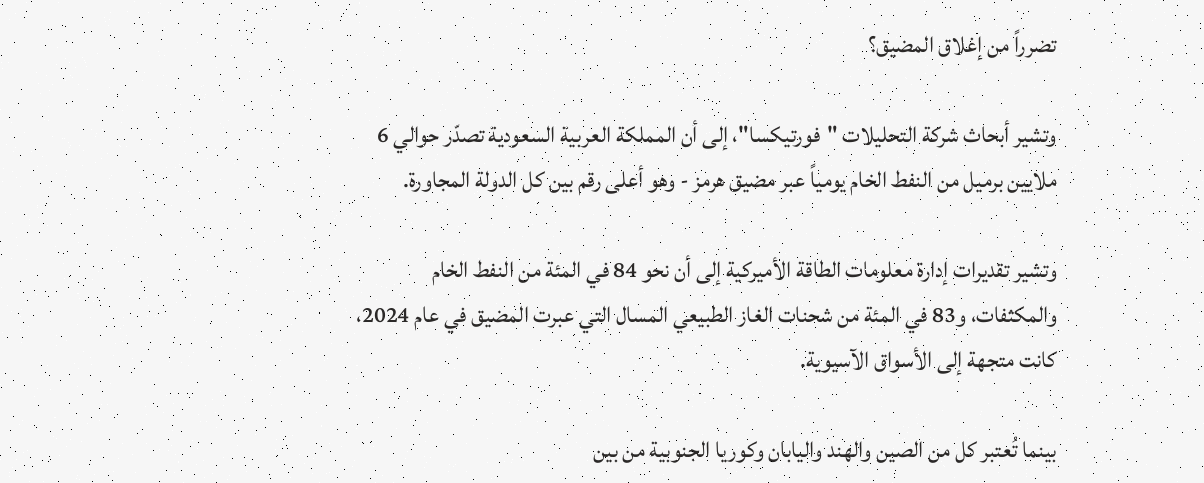تضرراً من إغلاق المضيق؟

وتشير أبحاث شركة التحليلات "فورتيكسا"، إلى أن المملكة العربية السعودية تصدّر حوالي 6 ملايين برميل من النفط الخام يومياً عبر مضيق هرمز - وهو أعلى رقم بين كل الدولة المجاورة.

وتشير تقديرات إدارة معلومات الطاقة الأميركية إلى أن نحو 84 في المئة من النفط الخام والمكثفات، و83 في المئة من شحنات الغاز الطبيعي المسال التي عبرت المضيق في عام 2024، كانت متجهة إلى الأسواق الآسيوية.

بينما تُعتبر كل من الصين والهند واليابان وكوريا الجنوبية من بين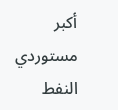أكبر مستوردي النفط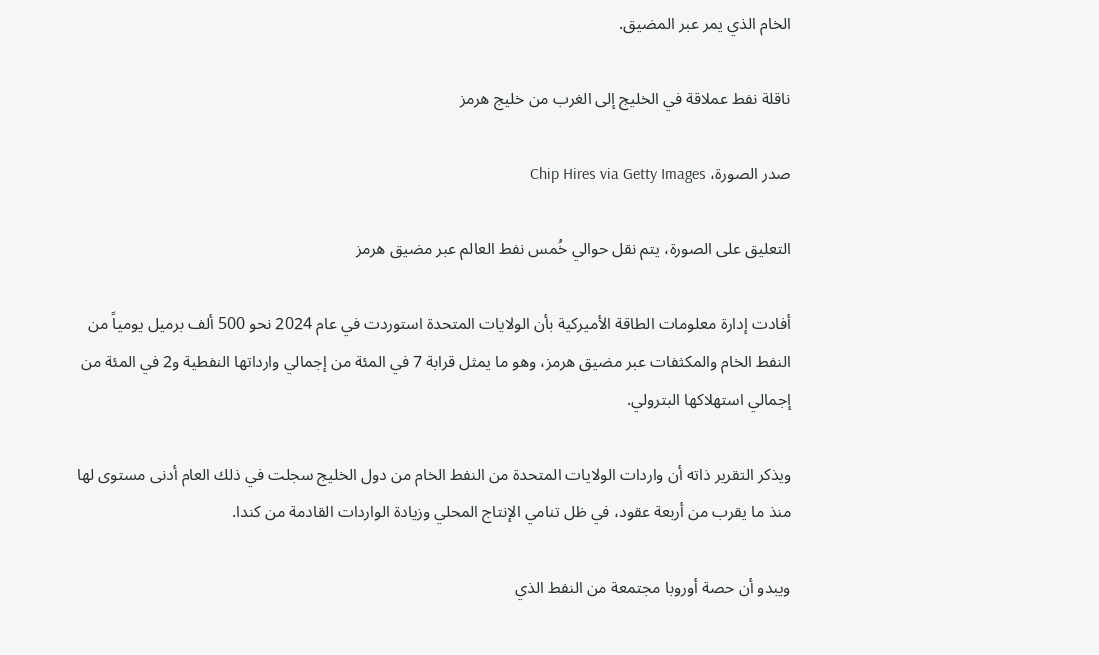الخام الذي يمر عبر المضيق.

ناقلة نفط عملاقة في الخليج إلى الغرب من خليج هرمز

صدر الصورة، Chip Hires via Getty Images

التعليق على الصورة، يتم نقل حوالي خُمس نفط العالم عبر مضيق هرمز

أفادت إدارة معلومات الطاقة الأميركية بأن الولايات المتحدة استوردت في عام 2024 نحو 500 ألف برميل يومياً من النفط الخام والمكثفات عبر مضيق هرمز، وهو ما يمثل قرابة 7 في المئة من إجمالي وارداتها النفطية و2 في المئة من إجمالي استهلاكها البترولي.

ويذكر التقرير ذاته أن واردات الولايات المتحدة من النفط الخام من دول الخليج سجلت في ذلك العام أدنى مستوى لها منذ ما يقرب من أربعة عقود، في ظل تنامي الإنتاج المحلي وزيادة الواردات القادمة من كندا.

ويبدو أن حصة أوروبا مجتمعة من النفط الذي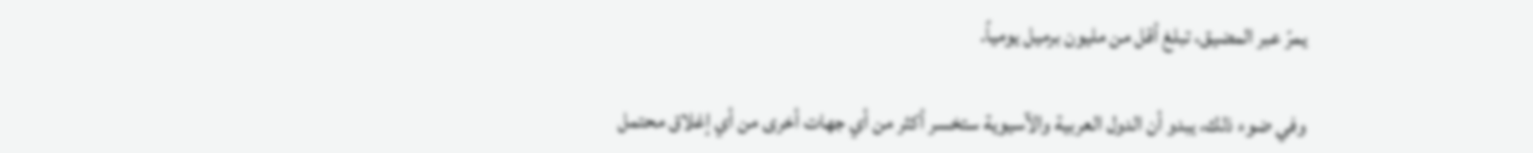يمرّ عبر المضيق، تبلغ أقل من مليون برميل يومياً.

وفي ضوء ذلك، يبدو أن الدول العربية والآسيوية ستخسر أكثر من أي جهات أخرى من أي إغلاق محتمل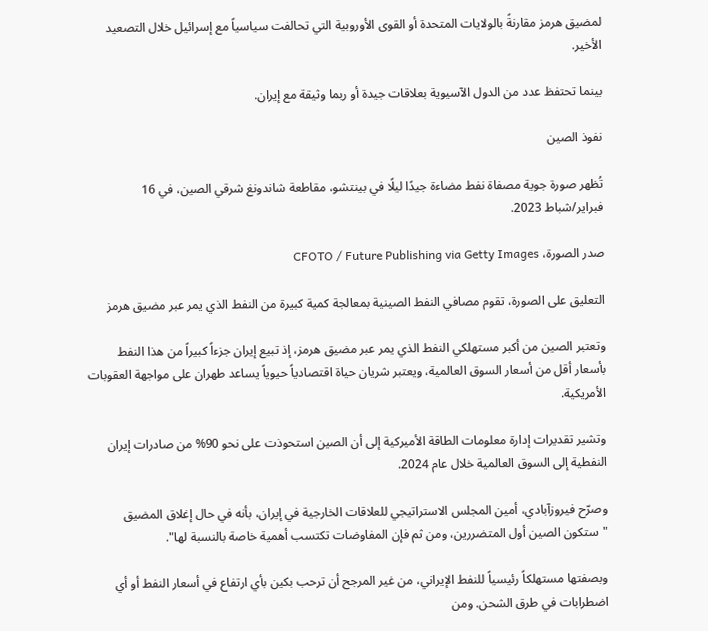لمضيق هرمز مقارنةً بالولايات المتحدة أو القوى الأوروبية التي تحالفت سياسياً مع إسرائيل خلال التصعيد الأخير.

بينما تحتفظ عدد من الدول الآسيوية بعلاقات جيدة أو ربما وثيقة مع إيران.

نفوذ الصين

تُظهر صورة جوية مصفاة نفط مضاءة جيدًا ليلًا في بينتشو، مقاطعة شاندونغ شرقي الصين، في 16 فبراير/شباط 2023.

صدر الصورة، CFOTO / Future Publishing via Getty Images

التعليق على الصورة، تقوم مصافي النفط الصينية بمعالجة كمية كبيرة من النفط الذي يمر عبر مضيق هرمز

وتعتبر الصين من أكبر مستهلكي النفط الذي يمر عبر مضيق هرمز، إذ تبيع إيران جزءاً كبيراً من هذا النفط بأسعار أقل من أسعار السوق العالمية، ويعتبر شريان حياة اقتصادياً حيوياً يساعد طهران على مواجهة العقوبات الأمريكية.

وتشير تقديرات إدارة معلومات الطاقة الأميركية إلى أن الصين استحوذت على نحو 90% من صادرات إيران النفطية إلى السوق العالمية خلال عام 2024.

وصرّح فيروزآبادي، أمين المجلس الاستراتيجي للعلاقات الخارجية في إيران، بأنه في حال إغلاق المضيق "ستكون الصين أول المتضررين، ومن ثم فإن المفاوضات تكتسب أهمية خاصة بالنسبة لها".

وبصفتها مستهلكاً رئيسياً للنفط الإيراني، من غير المرجح أن ترحب بكين بأي ارتفاع في أسعار النفط أو أي اضطرابات في طرق الشحن. ومن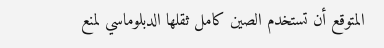المتوقع أن تستخدم الصين كامل ثقلها الدبلوماسي لمنع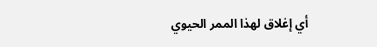أي إغلاق لهذا الممر الحيوي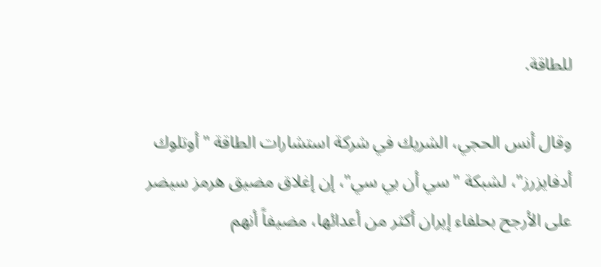للطاقة.

وقال أنس الحجي، الشريك في شركة استشارات الطاقة "أوتلوك أدفايزرز"، لشبكة "سي أن بي سي"، إن إغلاق مضيق هرمز سيضر على الأرجح بحلفاء إيران أكثر من أعدائها، مضيفاً أنهم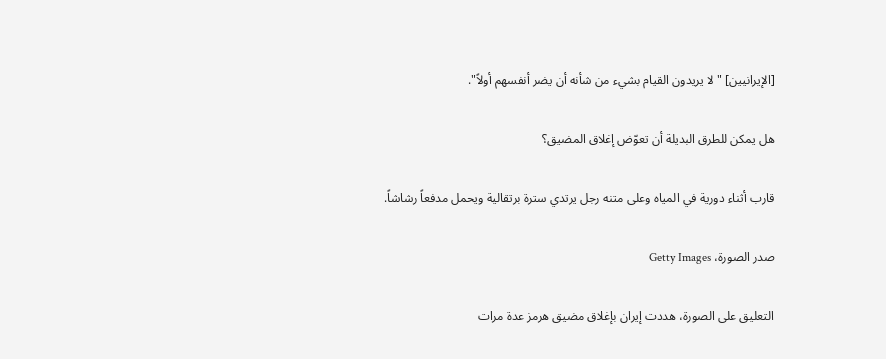[الإيرانيين] "لا يريدون القيام بشيء من شأنه أن يضر أنفسهم أولاً".

هل يمكن للطرق البديلة أن تعوّض إغلاق المضيق؟

قارب أثناء دورية في المياه وعلى متنه رجل يرتدي سترة برتقالية ويحمل مدفعاً رشاشاً.

صدر الصورة، Getty Images

التعليق على الصورة، هددت إيران بإغلاق مضيق هرمز عدة مرات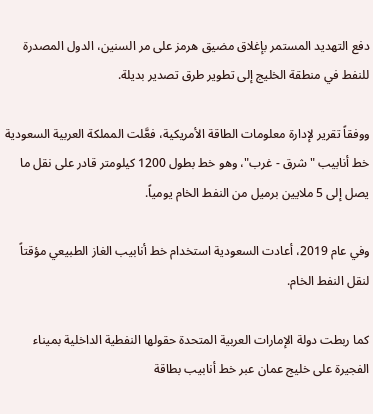دفع التهديد المستمر بإغلاق مضيق هرمز على مر السنين، الدول المصدرة للنفط في منطقة الخليج إلى تطوير طرق تصدير بديلة.

ووفقاً تقرير لإدارة معلومات الطاقة الأمريكية، فعَّلت المملكة العربية السعودية خط أنابيب "شرق - غرب"، وهو خط بطول 1200 كيلومتر قادر على نقل ما يصل إلى 5 ملايين برميل من النفط الخام يومياً.

وفي عام 2019، أعادت السعودية استخدام خط أنابيب الغاز الطبيعي مؤقتاً لنقل النفط الخام.

كما ربطت دولة الإمارات العربية المتحدة حقولها النفطية الداخلية بميناء الفجيرة على خليج عمان عبر خط أنابيب بطاقة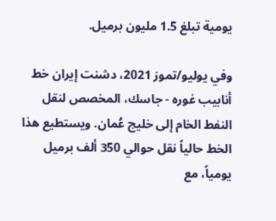يومية تبلغ 1.5 مليون برميل.

وفي يوليو/تموز 2021، دشنت إيران خط أنابيب غوره - جاسك، المخصص لنقل النفط الخام إلى خليج عُمان. ويستطيع هذا الخط حالياً نقل حوالي 350 ألف برميل يومياً، مع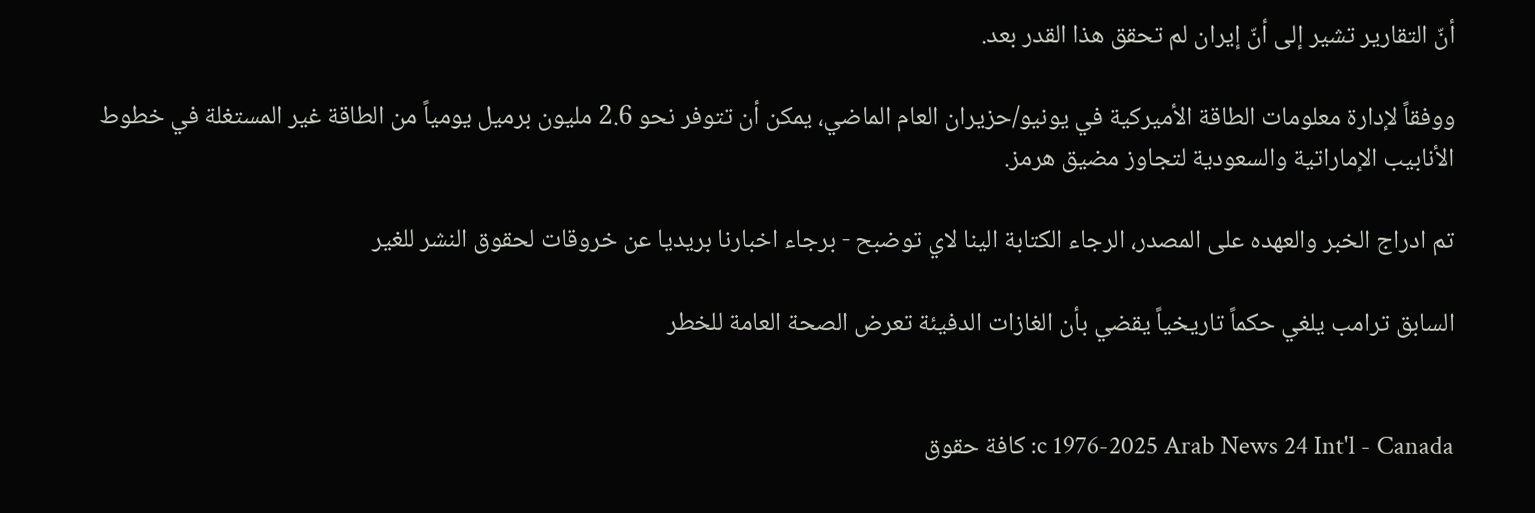أنّ التقارير تشير إلى أنّ إيران لم تحقق هذا القدر بعد.

ووفقاً لإدارة معلومات الطاقة الأميركية في يونيو/حزيران العام الماضي، يمكن أن تتوفر نحو 2.6 مليون برميل يومياً من الطاقة غير المستغلة في خطوط الأنابيب الإماراتية والسعودية لتجاوز مضيق هرمز.

تم ادراج الخبر والعهده على المصدر، الرجاء الكتابة الينا لاي توضبح - برجاء اخبارنا بريديا عن خروقات لحقوق النشر للغير

السابق ترامب يلغي حكماً تاريخياً يقضي بأن الغازات الدفيئة تعرض الصحة العامة للخطر


c 1976-2025 Arab News 24 Int'l - Canada: كافة حقوق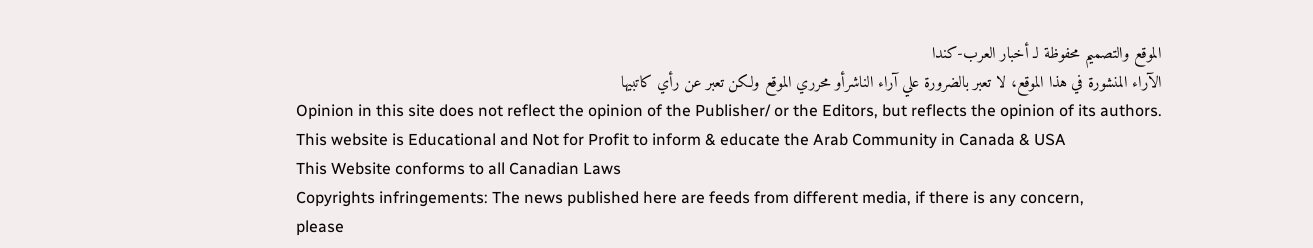الموقع والتصميم محفوظة لـ أخبار العرب-كندا
الآراء المنشورة في هذا الموقع، لا تعبر بالضرورة علي آراء الناشرأو محرري الموقع ولكن تعبر عن رأي كاتبيها
Opinion in this site does not reflect the opinion of the Publisher/ or the Editors, but reflects the opinion of its authors.
This website is Educational and Not for Profit to inform & educate the Arab Community in Canada & USA
This Website conforms to all Canadian Laws
Copyrights infringements: The news published here are feeds from different media, if there is any concern,
please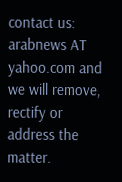contact us: arabnews AT yahoo.com and we will remove, rectify or address the matter.